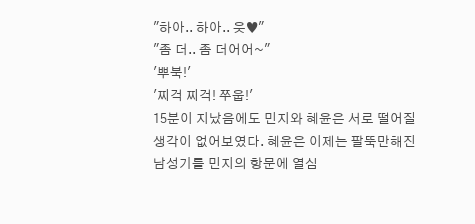"하아.. 하아.. 읏♥"
"좀 더.. 좀 더어어~"
'뿌북!'
'찌걱 찌걱! 쭈웁!'
15분이 지났음에도 민지와 혜윤은 서로 떨어질 생각이 없어보였다. 혜윤은 이제는 팔뚝만해진 남성기를 민지의 항문에 열심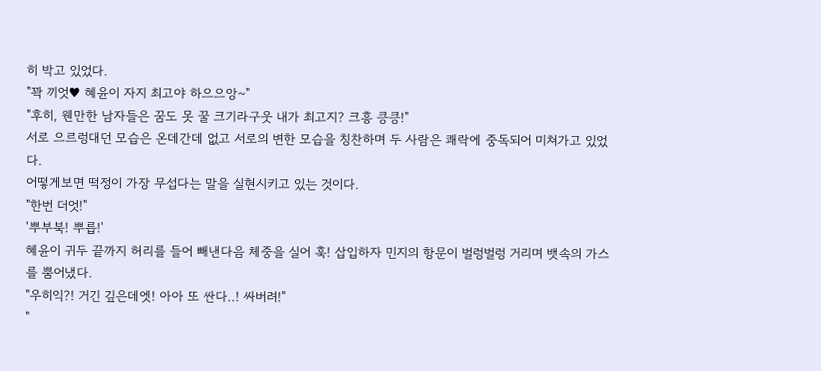히 박고 있었다.
"꽉 끼엇♥ 혜윤이 자지 최고야 하으으앙~"
"후히, 웬만한 남자들은 꿈도 못 꿀 크기라구웃 내가 최고지? 크흥 킁킁!"
서로 으르렁대던 모습은 온데간데 없고 서로의 변한 모습을 칭찬하며 두 사람은 쾌락에 중독되어 미쳐가고 있었다.
어떻게보면 떡정이 가장 무섭다는 말을 실현시키고 있는 것이다.
"한번 더엇!"
'뿌부북! 뿌릅!'
혜윤이 귀두 끝까지 허리를 들어 빼낸다음 체중을 실어 훅! 삽입하자 민지의 항문이 벌렁벌렁 거리며 뱃속의 가스를 뿜어냈다.
"우히익?! 거긴 깊은데엣! 아아 또 싼다..! 싸버려!"
"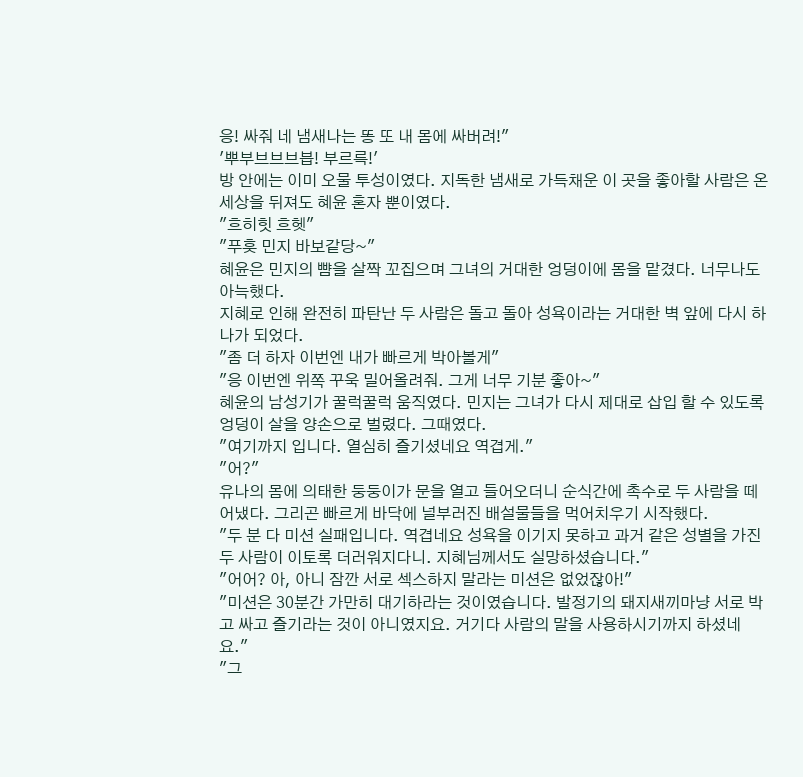응! 싸줘 네 냄새나는 똥 또 내 몸에 싸버려!"
'뿌부브브브븝! 부르륵!'
방 안에는 이미 오물 투성이였다. 지독한 냄새로 가득채운 이 곳을 좋아할 사람은 온 세상을 뒤져도 혜윤 혼자 뿐이였다.
"흐히힛 흐헷"
"푸흣 민지 바보같당~"
혜윤은 민지의 뺨을 살짝 꼬집으며 그녀의 거대한 엉덩이에 몸을 맡겼다. 너무나도 아늑했다.
지혜로 인해 완전히 파탄난 두 사람은 돌고 돌아 성욕이라는 거대한 벽 앞에 다시 하나가 되었다.
"좀 더 하자 이번엔 내가 빠르게 박아볼게"
"응 이번엔 위쪽 꾸욱 밀어올려줘. 그게 너무 기분 좋아~"
혜윤의 남성기가 꿀럭꿀럭 움직였다. 민지는 그녀가 다시 제대로 삽입 할 수 있도록 엉덩이 살을 양손으로 벌렸다. 그때였다.
"여기까지 입니다. 열심히 즐기셨네요 역겹게."
"어?"
유나의 몸에 의태한 둥둥이가 문을 열고 들어오더니 순식간에 촉수로 두 사람을 떼어냈다. 그리곤 빠르게 바닥에 널부러진 배설물들을 먹어치우기 시작했다.
"두 분 다 미션 실패입니다. 역겹네요 성욕을 이기지 못하고 과거 같은 성별을 가진 두 사람이 이토록 더러워지다니. 지혜님께서도 실망하셨습니다."
"어어? 아, 아니 잠깐 서로 섹스하지 말라는 미션은 없었잖아!"
"미션은 30분간 가만히 대기하라는 것이였습니다. 발정기의 돼지새끼마냥 서로 박고 싸고 즐기라는 것이 아니였지요. 거기다 사람의 말을 사용하시기까지 하셨네요."
"그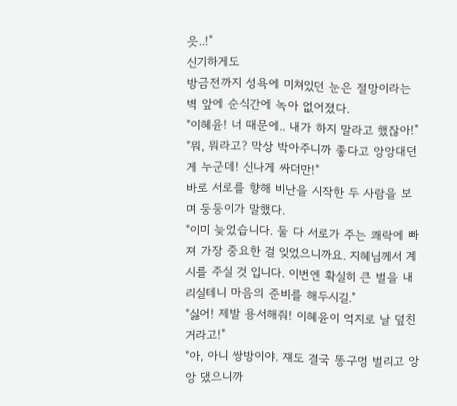읏..!"
신기하게도
방금전까지 성욕에 미쳐있던 눈은 절망이라는 벽 앞에 순식간에 녹아 없어졌다.
"이혜윤! 너 때문에.. 내가 하지 말라고 했잖아!"
"뭐, 뭐라고? 막상 박아주니까 좋다고 앙앙대던게 누군데! 신나게 싸더만!"
바로 서로를 향해 비난을 시작한 두 사람을 보며 둥둥이가 말했다.
"이미 늦었습니다. 둘 다 서로가 주는 쾌락에 빠져 가장 중요한 걸 잊었으니까요. 지혜님께서 계시를 주실 것 입니다. 이번엔 확실히 큰 벌을 내리실테니 마음의 준비를 해두시길."
"싫어! 제발 용서해줘! 이혜윤이 억지로 날 덮친거라고!"
"아, 아니 쌍방이야. 쟤도 결국 똥구멍 벌리고 앙앙 댔으니까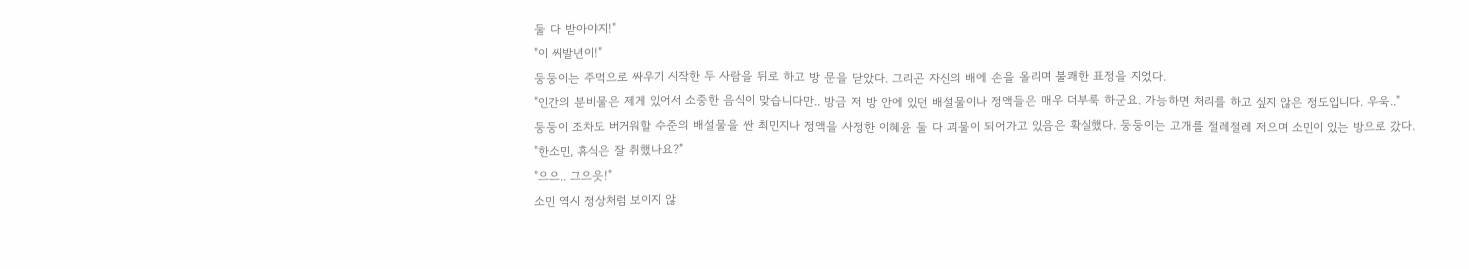둘 다 받아야지!"
"이 씨발년이!"
둥둥이는 주먹으로 싸우기 시작한 두 사람을 뒤로 하고 방 문을 닫았다. 그리곤 자신의 배에 손을 올리며 불쾌한 표정을 지었다.
"인간의 분비물은 제게 있어서 소중한 음식이 맞습니다만.. 방금 저 방 안에 있던 배설물이나 정액들은 매우 더부룩 하군요. 가능하면 처리를 하고 싶지 않은 정도입니다. 우욱.."
둥둥이 조차도 버거워할 수준의 배설물을 싼 최민지나 정액을 사정한 이혜윤 둘 다 괴물이 되어가고 있음은 확실했다. 둥둥이는 고개를 절레절레 저으며 소민이 있는 방으로 갔다.
"한소민, 휴식은 잘 취했나요?"
"으으.. 그으읏!"
소민 역시 정상처럼 보이지 않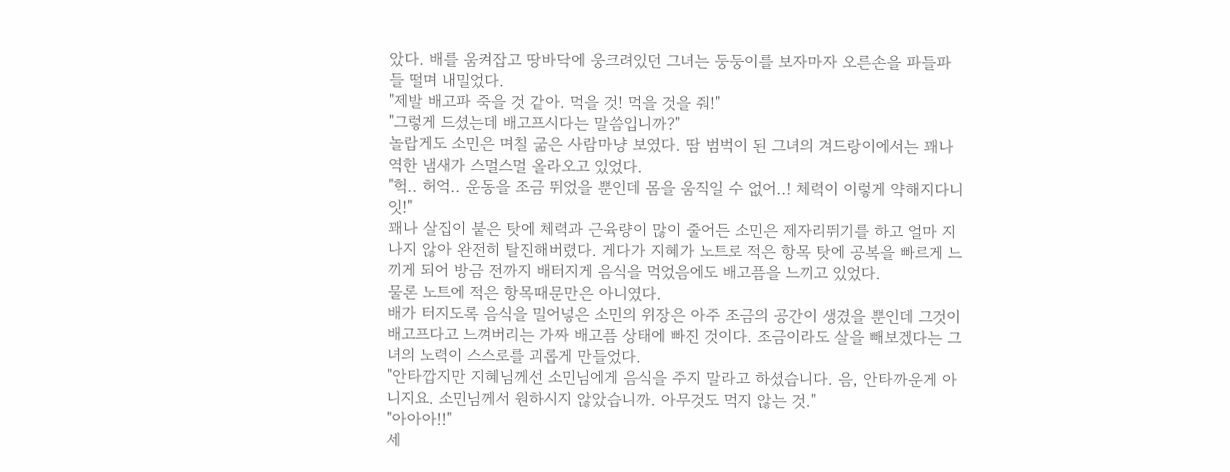았다. 배를 움켜잡고 땅바닥에 웅크려있던 그녀는 둥둥이를 보자마자 오른손을 파들파들 떨며 내밀었다.
"제발 배고파 죽을 것 같아. 먹을 것! 먹을 것을 줘!"
"그렇게 드셨는데 배고프시다는 말씀입니까?"
놀랍게도 소민은 며칠 굶은 사람마냥 보였다. 땀 범벅이 된 그녀의 겨드랑이에서는 꽤나 역한 냄새가 스멀스멀 올라오고 있었다.
"헉.. 허억.. 운동을 조금 뛰었을 뿐인데 몸을 움직일 수 없어..! 체력이 이렇게 약해지다니잇!"
꽤나 살집이 붙은 탓에 체력과 근육량이 많이 줄어든 소민은 제자리뛰기를 하고 얼마 지나지 않아 완전히 탈진해버렸다. 게다가 지혜가 노트로 적은 항목 탓에 공복을 빠르게 느끼게 되어 방금 전까지 배터지게 음식을 먹었음에도 배고픔을 느끼고 있었다.
물론 노트에 적은 항목때문만은 아니였다.
배가 터지도록 음식을 밀어넣은 소민의 위장은 아주 조금의 공간이 생겼을 뿐인데 그것이 배고프다고 느껴버리는 가짜 배고픔 상태에 빠진 것이다. 조금이라도 살을 빼보겠다는 그녀의 노력이 스스로를 괴롭게 만들었다.
"안타깝지만 지혜님께선 소민님에게 음식을 주지 말라고 하셨습니다. 음, 안타까운게 아니지요. 소민님께서 원하시지 않았습니까. 아무것도 먹지 않는 것."
"아아아!!"
세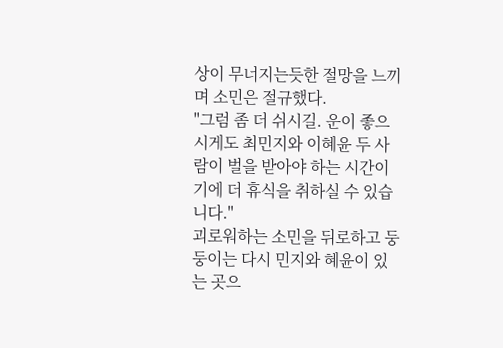상이 무너지는듯한 절망을 느끼며 소민은 절규했다.
"그럼 좀 더 쉬시길. 운이 좋으시게도 최민지와 이혜윤 두 사람이 벌을 받아야 하는 시간이기에 더 휴식을 취하실 수 있습니다."
괴로워하는 소민을 뒤로하고 둥둥이는 다시 민지와 혜윤이 있는 곳으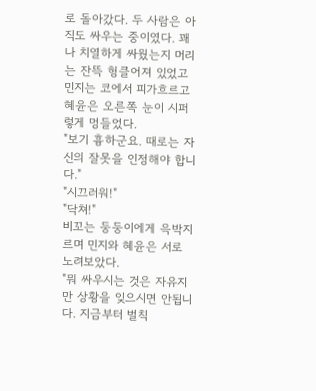로 돌아갔다. 두 사람은 아직도 싸우는 중이였다. 꽤나 치열하게 싸웠는지 머리는 잔뜩 헝클어져 있었고 민지는 코에서 피가흐르고 혜윤은 오른쪽 눈이 시퍼렇게 멍들었다.
"보기 흉하군요. 때로는 자신의 잘못을 인정해야 합니다."
"시끄러워!"
"닥쳐!"
비꼬는 둥둥이에게 윽박지르며 민지와 혜윤은 서로 노려보았다.
"뭐 싸우시는 것은 자유지만 상황을 잊으시면 안됩니다. 지금부터 벌칙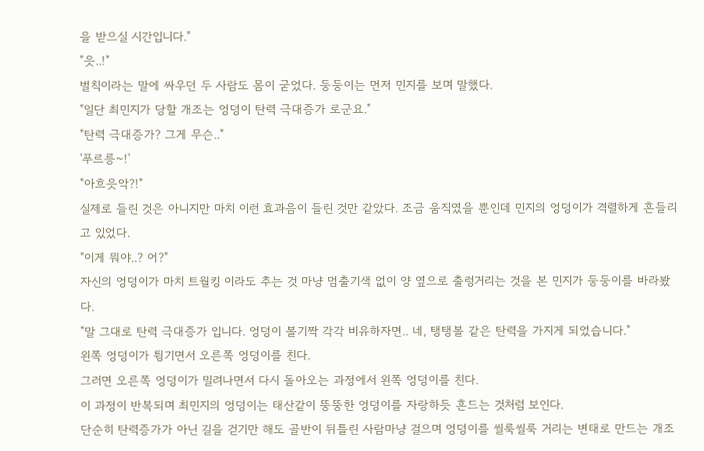을 받으실 시간입니다."
"읏..!"
벌칙이라는 말에 싸우던 두 사람도 몸이 굳었다. 둥둥이는 먼저 민지를 보며 말했다.
"일단 최민지가 당할 개조는 엉덩이 탄력 극대증가 로군요."
"탄력 극대증가? 그게 무슨.."
'푸르릉~!'
"아흐읏악?!"
실제로 들린 것은 아니지만 마치 이런 효과음이 들린 것만 같았다. 조금 움직였을 뿐인데 민지의 엉덩이가 격렬하게 흔들리고 있었다.
"이게 뭐야..? 어?"
자신의 엉덩이가 마치 트월킹 이라도 추는 것 마냥 멈출기색 없이 양 옆으로 출렁거리는 것을 본 민지가 둥둥이를 바라봤다.
"말 그대로 탄력 극대증가 입니다. 엉덩이 볼기짝 각각 비유하자면.. 네, 탱탱볼 같은 탄력을 가지게 되었습니다."
왼쪽 엉덩이가 튕기면서 오른쪽 엉덩이를 친다.
그러면 오른쪽 엉덩이가 밀려나면서 다시 돌아오는 과정에서 왼쪽 엉덩이를 친다.
이 과정이 반복되며 최민지의 엉덩이는 태산같이 뚱뚱한 엉덩이를 자랑하듯 흔드는 것처럼 보인다.
단순히 탄력증가가 아닌 길을 걷기만 해도 골반이 뒤틀린 사람마냥 걸으며 엉덩이를 씰룩씰룩 거리는 변태로 만드는 개조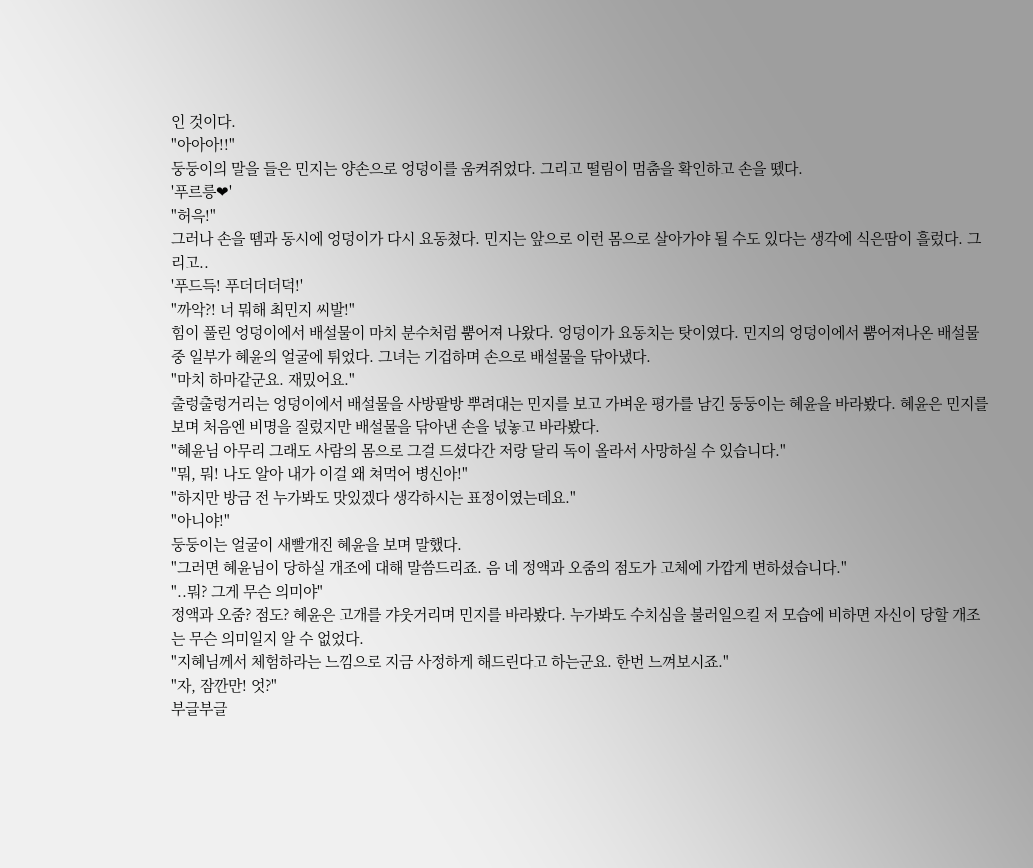인 것이다.
"아아아!!"
둥둥이의 말을 들은 민지는 양손으로 엉덩이를 움켜쥐었다. 그리고 떨림이 멈춤을 확인하고 손을 뗐다.
'푸르릉❤'
"허윽!"
그러나 손을 뗌과 동시에 엉덩이가 다시 요동쳤다. 민지는 앞으로 이런 몸으로 살아가야 될 수도 있다는 생각에 식은땀이 흘렀다. 그리고..
'푸드득! 푸더더더덕!'
"까악?! 너 뭐해 최민지 씨발!"
힘이 풀린 엉덩이에서 배설물이 마치 분수처럼 뿜어져 나왔다. 엉덩이가 요동치는 탓이였다. 민지의 엉덩이에서 뿜어져나온 배설물 중 일부가 혜윤의 얼굴에 튀었다. 그녀는 기겁하며 손으로 배설물을 닦아냈다.
"마치 하마같군요. 재밌어요."
출렁출렁거리는 엉덩이에서 배설물을 사방팔방 뿌려대는 민지를 보고 가벼운 평가를 남긴 둥둥이는 혜윤을 바라봤다. 혜윤은 민지를 보며 처음엔 비명을 질렀지만 배설물을 닦아낸 손을 넋놓고 바라봤다.
"혜윤님 아무리 그래도 사람의 몸으로 그걸 드셨다간 저랑 달리 독이 올라서 사망하실 수 있습니다."
"뭐, 뭐! 나도 알아 내가 이걸 왜 쳐먹어 병신아!"
"하지만 방금 전 누가봐도 맛있겠다 생각하시는 표정이였는데요."
"아니야!"
둥둥이는 얼굴이 새빨개진 혜윤을 보며 말했다.
"그러면 혜윤님이 당하실 개조에 대해 말씀드리죠. 음 네 정액과 오줌의 점도가 고체에 가깝게 변하셨습니다."
"..뭐? 그게 무슨 의미야"
정액과 오줌? 점도? 혜윤은 고개를 갸웃거리며 민지를 바라봤다. 누가봐도 수치심을 불러일으킬 저 모습에 비하면 자신이 당할 개조는 무슨 의미일지 알 수 없었다.
"지혜님께서 체험하라는 느낌으로 지금 사정하게 해드린다고 하는군요. 한번 느껴보시죠."
"자, 잠깐만! 엇?"
부글부글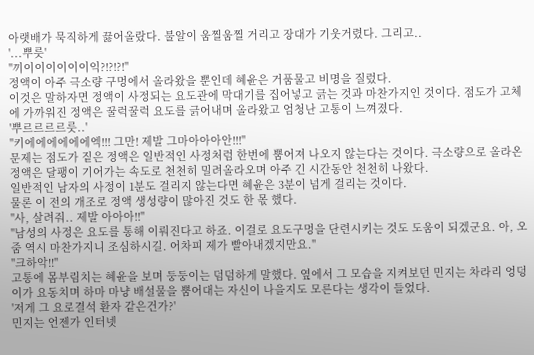아랫배가 묵직하게 끓어올랐다. 불알이 움찔움찔 거리고 장대가 기웃거렸다. 그리고..
'...뿌릇'
"끼이이이이이이익?!?!?!"
정액이 아주 극소량 구멍에서 올라왔을 뿐인데 혜윤은 거품물고 비명을 질렀다.
이것은 말하자면 정액이 사정되는 요도관에 막대기를 집어넣고 긁는 것과 마찬가지인 것이다. 점도가 고체에 가까워진 정액은 꿀럭꿀럭 요도를 긁어내며 올라왔고 엄청난 고통이 느껴졌다.
'뿌르르르르릇..'
"키에에에에에에엑!!! 그만! 제발 그마아아아안!!!"
문제는 점도가 짙은 정액은 일반적인 사정처럼 한번에 뿜어져 나오지 않는다는 것이다. 극소량으로 올라온 정액은 달팽이 기어가는 속도로 천천히 밀려올라오며 아주 긴 시간동안 천천히 나왔다.
일반적인 남자의 사정이 1분도 걸리지 않는다면 혜윤은 3분이 넘게 걸리는 것이다.
물론 이 전의 개조로 정액 생성량이 많아진 것도 한 몫 했다.
"사, 살려줘.. 제발 아아아!!"
"남성의 사정은 요도를 통해 이뤄진다고 하죠. 이걸로 요도구멍을 단련시키는 것도 도움이 되겠군요. 아, 오줌 역시 마찬가지니 조심하시길. 어차피 제가 빨아내겠지만요."
"크하악!!"
고통에 몸부림치는 혜윤을 보며 둥둥이는 덤덤하게 말했다. 옆에서 그 모습을 지켜보던 민지는 차라리 엉덩이가 요동치며 하마 마냥 배설물을 뿜어대는 자신이 나을지도 모른다는 생각이 들었다.
'저게 그 요로결석 환자 같은건가?'
민지는 언젠가 인터넷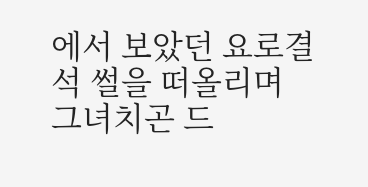에서 보았던 요로결석 썰을 떠올리며 그녀치곤 드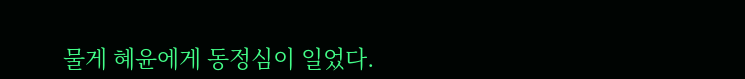물게 혜윤에게 동정심이 일었다.